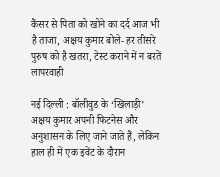कैंसर से पिता को खोने का दर्द आज भी है ताजा, अक्षय कुमार बोले- हर तीसरे पुरुष को है खतरा, टेस्ट कराने में न बरतें लापरवाही

नई दिल्ली : बॉलीवुड के ‘खिलाड़ी’ अक्षय कुमार अपनी फिटनेस और अनुशासन के लिए जाने जाते हैं, लेकिन हाल ही में एक इवेंट के दौरान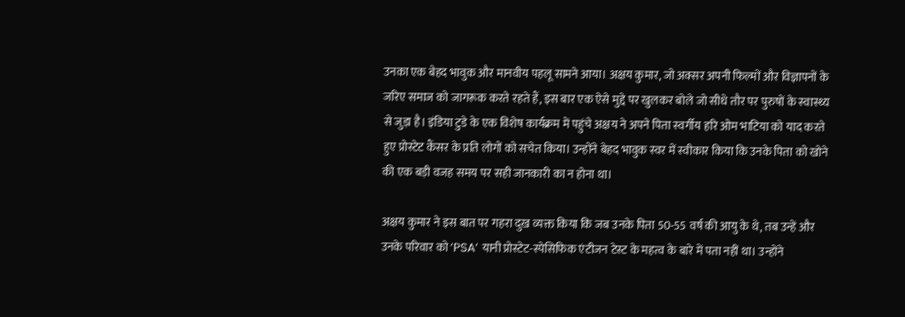उनका एक बेहद भावुक और मानवीय पहलू सामने आया। अक्षय कुमार, जो अक्सर अपनी फिल्मों और विज्ञापनों के जरिए समाज को जागरूक करते रहते हैं, इस बार एक ऐसे मुद्दे पर खुलकर बोले जो सीधे तौर पर पुरुषों के स्वास्थ्य से जुड़ा है। इंडिया टुडे के एक विशेष कार्यक्रम में पहुंचे अक्षय ने अपने पिता स्वर्गीय हरि ओम भाटिया को याद करते हुए प्रोस्टेट कैंसर के प्रति लोगों को सचेत किया। उन्होंने बेहद भावुक स्वर में स्वीकार किया कि उनके पिता को खोने की एक बड़ी वजह समय पर सही जानकारी का न होना था।

अक्षय कुमार ने इस बात पर गहरा दुख व्यक्त किया कि जब उनके पिता 50-55 वर्ष की आयु के थे, तब उन्हें और उनके परिवार को ‘PSA’ यानी प्रोस्टेट-स्पेसिफिक एंटीजन टेस्ट के महत्व के बारे में पता नहीं था। उन्होंने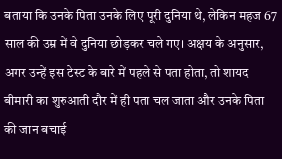बताया कि उनके पिता उनके लिए पूरी दुनिया थे, लेकिन महज 67 साल की उम्र में वे दुनिया छोड़कर चले गए। अक्षय के अनुसार, अगर उन्हें इस टेस्ट के बारे में पहले से पता होता, तो शायद बीमारी का शुरुआती दौर में ही पता चल जाता और उनके पिता की जान बचाई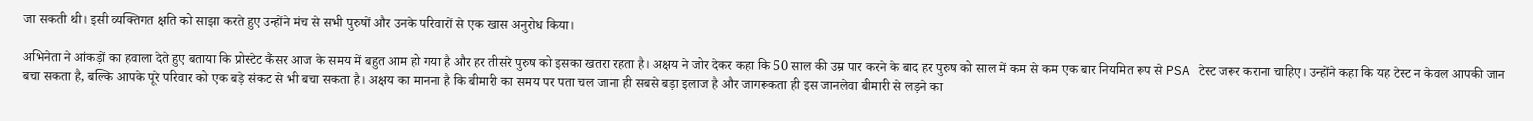जा सकती थी। इसी व्यक्तिगत क्षति को साझा करते हुए उन्होंने मंच से सभी पुरुषों और उनके परिवारों से एक खास अनुरोध किया।

अभिनेता ने आंकड़ों का हवाला देते हुए बताया कि प्रोस्टेट कैंसर आज के समय में बहुत आम हो गया है और हर तीसरे पुरुष को इसका खतरा रहता है। अक्षय ने जोर देकर कहा कि 50 साल की उम्र पार करने के बाद हर पुरुष को साल में कम से कम एक बार नियमित रूप से PSA टेस्ट जरूर कराना चाहिए। उन्होंने कहा कि यह टेस्ट न केवल आपकी जान बचा सकता है, बल्कि आपके पूरे परिवार को एक बड़े संकट से भी बचा सकता है। अक्षय का मानना है कि बीमारी का समय पर पता चल जाना ही सबसे बड़ा इलाज है और जागरूकता ही इस जानलेवा बीमारी से लड़ने का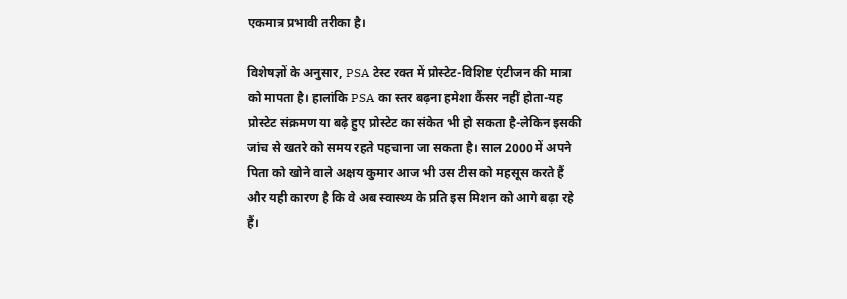एकमात्र प्रभावी तरीका है।

विशेषज्ञों के अनुसार, PSA टेस्ट रक्त में प्रोस्टेट-विशिष्ट एंटीजन की मात्रा को मापता है। हालांकि PSA का स्तर बढ़ना हमेशा कैंसर नहीं होता-यह प्रोस्टेट संक्रमण या बढ़े हुए प्रोस्टेट का संकेत भी हो सकता है-लेकिन इसकी जांच से खतरे को समय रहते पहचाना जा सकता है। साल 2000 में अपने पिता को खोने वाले अक्षय कुमार आज भी उस टीस को महसूस करते हैं और यही कारण है कि वे अब स्वास्थ्य के प्रति इस मिशन को आगे बढ़ा रहे हैं।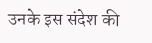उनके इस संदेश की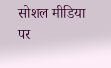सोशल मीडिया पर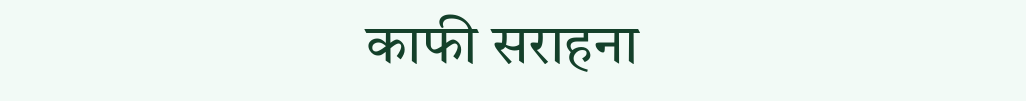काफी सराहना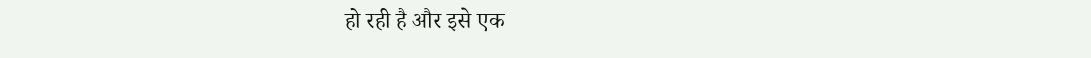हो रही है और इसे एक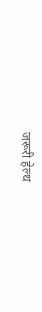जरूरी हेल्थ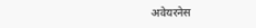अवेयरनेस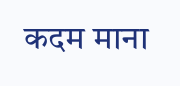कदम माना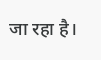जा रहा है।